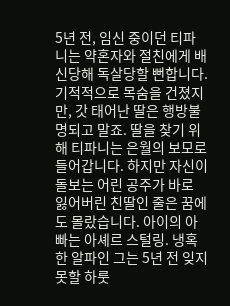5년 전, 임신 중이던 티파니는 약혼자와 절친에게 배신당해 독살당할 뻔합니다. 기적적으로 목숨을 건졌지만, 갓 태어난 딸은 행방불명되고 말죠. 딸을 찾기 위해 티파니는 은월의 보모로 들어갑니다. 하지만 자신이 돌보는 어린 공주가 바로 잃어버린 친딸인 줄은 꿈에도 몰랐습니다. 아이의 아빠는 아셰르 스털링. 냉혹한 알파인 그는 5년 전 잊지 못할 하룻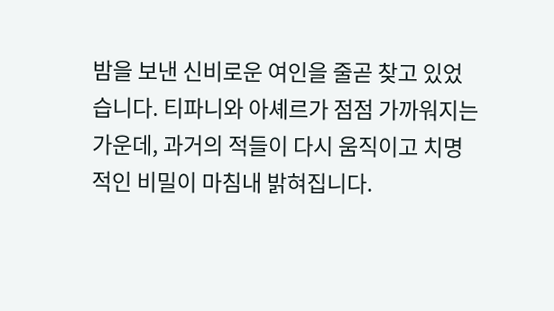밤을 보낸 신비로운 여인을 줄곧 찾고 있었습니다. 티파니와 아셰르가 점점 가까워지는 가운데, 과거의 적들이 다시 움직이고 치명적인 비밀이 마침내 밝혀집니다.